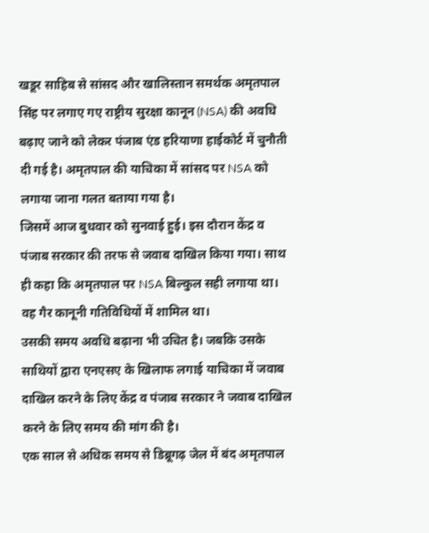खडूर साहिब से सांसद और खालिस्तान समर्थक अमृतपाल सिंह पर लगाए गए राष्ट्रीय सुरक्षा कानून (NSA) की अवधि बढ़ाए जाने को लेकर पंजाब एंड हरियाणा हाईकोर्ट में चुनौती दी गई है। अमृतपाल की याचिका में सांसद पर NSA को लगाया जाना गलत बताया गया है।
जिसमें आज बुधवार को सुनवाई हुई। इस दौरान केंद्र व पंजाब सरकार की तरफ से जवाब दाखिल किया गया। साथ ही कहा कि अमृतपाल पर NSA बिल्कुल सही लगाया था। वह गैर कानूनी गतिविधियों में शामिल था।
उसकी समय अवधि बढ़ाना भी उचित है। जबकि उसके साथियों द्वारा एनएसए के खिलाफ लगाई याचिका में जवाब दाखिल करने के लिए केंद्र व पंजाब सरकार ने जवाब दाखिल करने के लिए समय की मांग की है।
एक साल से अधिक समय से डिब्रूगढ़ जेल में बंद अमृतपाल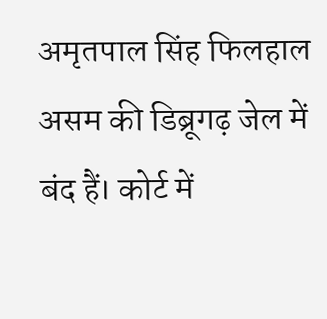अमृतपाल सिंह फिलहाल असम की डिब्रूगढ़ जेल में बंद हैं। कोर्ट में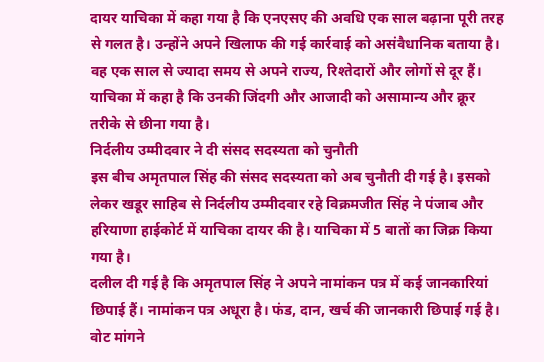दायर याचिका में कहा गया है कि एनएसए की अवधि एक साल बढ़ाना पूरी तरह से गलत है। उन्होंने अपने खिलाफ की गई कार्रवाई को असंवैधानिक बताया है।
वह एक साल से ज्यादा समय से अपने राज्य, रिश्तेदारों और लोगों से दूर हैं। याचिका में कहा है कि उनकी जिंदगी और आजादी को असामान्य और क्रूर तरीके से छीना गया है।
निर्दलीय उम्मीदवार ने दी संसद सदस्यता को चुनौती
इस बीच अमृतपाल सिंह की संसद सदस्यता को अब चुनौती दी गई है। इसको लेकर खडूर साहिब से निर्दलीय उम्मीदवार रहे विक्रमजीत सिंह ने पंजाब और हरियाणा हाईकोर्ट में याचिका दायर की है। याचिका में 5 बातों का जिक्र किया गया है।
दलील दी गई है कि अमृतपाल सिंह ने अपने नामांकन पत्र में कई जानकारियां छिपाई हैं। नामांकन पत्र अधूरा है। फंड, दान, खर्च की जानकारी छिपाई गई है। वोट मांगने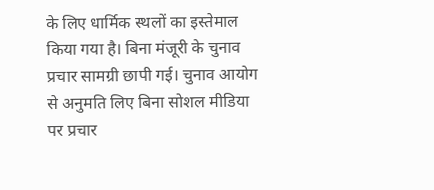के लिए धार्मिक स्थलों का इस्तेमाल किया गया है। बिना मंजूरी के चुनाव प्रचार सामग्री छापी गई। चुनाव आयोग से अनुमति लिए बिना सोशल मीडिया पर प्रचार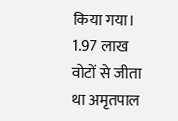किया गया।
1.97 लाख वोटों से जीता था अमृतपाल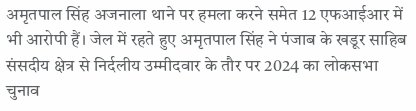अमृतपाल सिंह अजनाला थाने पर हमला करने समेत 12 एफआईआर में भी आरोपी हैं। जेल में रहते हुए अमृतपाल सिंह ने पंजाब के खडूर साहिब संसदीय क्षेत्र से निर्दलीय उम्मीदवार के तौर पर 2024 का लोकसभा चुनाव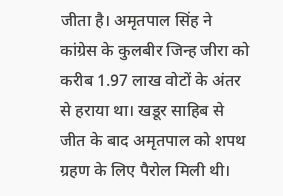जीता है। अमृतपाल सिंह ने कांग्रेस के कुलबीर जिन्ह जीरा को करीब 1.97 लाख वोटों के अंतर से हराया था। खडूर साहिब से जीत के बाद अमृतपाल को शपथ ग्रहण के लिए पैरोल मिली थी।